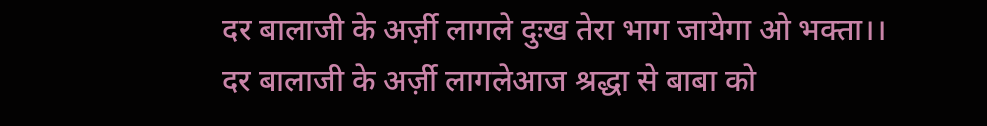दर बालाजी के अर्ज़ी लागले दुःख तेरा भाग जायेगा ओ भक्ता।।
दर बालाजी के अर्ज़ी लागलेआज श्रद्धा से बाबा को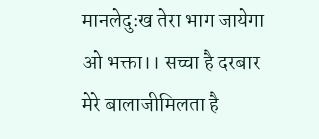मानलेदुःख तेरा भाग जायेगा ओ भक्ता।। सच्चा है दरबार मेरे बालाजीमिलता है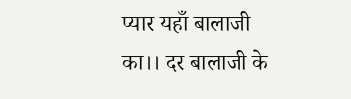प्यार यहाँ बालाजी का।। दर बालाजी के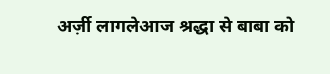अर्ज़ी लागलेआज श्रद्धा से बाबा को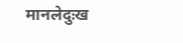मानलेदुःख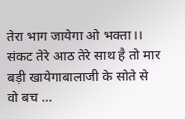तेरा भाग जायेगा ओ भक्ता।। संकट तेरे आठ तेरे साथ है तो मार बड़ी खायेगाबालाजी के सोते से वो बच …